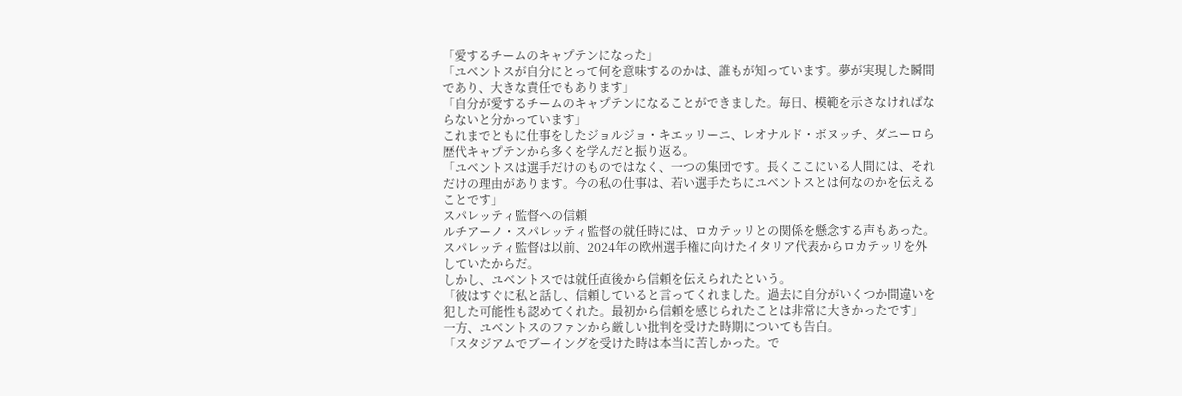「愛するチームのキャプテンになった」
「ユベントスが自分にとって何を意味するのかは、誰もが知っています。夢が実現した瞬間であり、大きな責任でもあります」
「自分が愛するチームのキャプテンになることができました。毎日、模範を示さなければならないと分かっています」
これまでともに仕事をしたジョルジョ・キエッリーニ、レオナルド・ボヌッチ、ダニーロら歴代キャプテンから多くを学んだと振り返る。
「ユベントスは選手だけのものではなく、一つの集団です。長くここにいる人間には、それだけの理由があります。今の私の仕事は、若い選手たちにユベントスとは何なのかを伝えることです」
スパレッティ監督への信頼
ルチアーノ・スパレッティ監督の就任時には、ロカテッリとの関係を懸念する声もあった。スパレッティ監督は以前、2024年の欧州選手権に向けたイタリア代表からロカテッリを外していたからだ。
しかし、ユベントスでは就任直後から信頼を伝えられたという。
「彼はすぐに私と話し、信頼していると言ってくれました。過去に自分がいくつか間違いを犯した可能性も認めてくれた。最初から信頼を感じられたことは非常に大きかったです」
一方、ユベントスのファンから厳しい批判を受けた時期についても告白。
「スタジアムでブーイングを受けた時は本当に苦しかった。で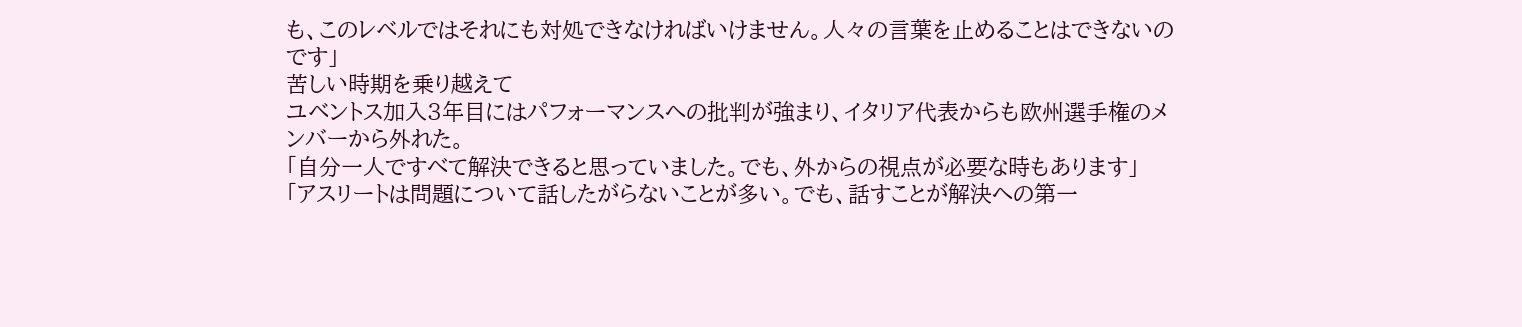も、このレベルではそれにも対処できなければいけません。人々の言葉を止めることはできないのです」
苦しい時期を乗り越えて
ユベントス加入3年目にはパフォーマンスへの批判が強まり、イタリア代表からも欧州選手権のメンバーから外れた。
「自分一人ですべて解決できると思っていました。でも、外からの視点が必要な時もあります」
「アスリートは問題について話したがらないことが多い。でも、話すことが解決への第一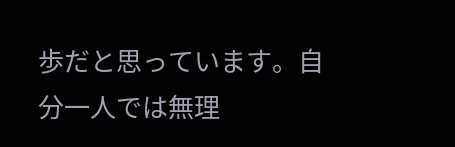歩だと思っています。自分一人では無理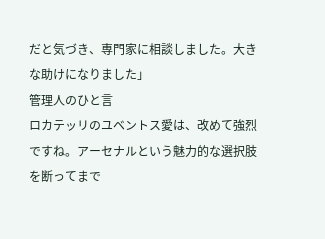だと気づき、専門家に相談しました。大きな助けになりました」
管理人のひと言
ロカテッリのユベントス愛は、改めて強烈ですね。アーセナルという魅力的な選択肢を断ってまで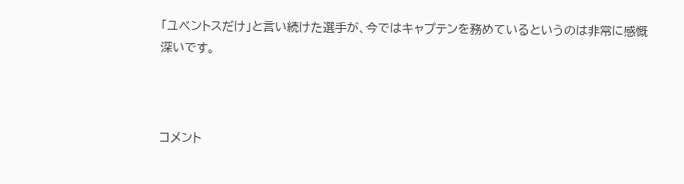「ユベントスだけ」と言い続けた選手が、今ではキャプテンを務めているというのは非常に感慨深いです。



コメント